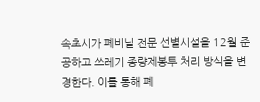속초시가 폐비닐 전문 선별시설을 12월 준공하고 쓰레기 종량제봉투 처리 방식을 변경한다. 이를 통해 폐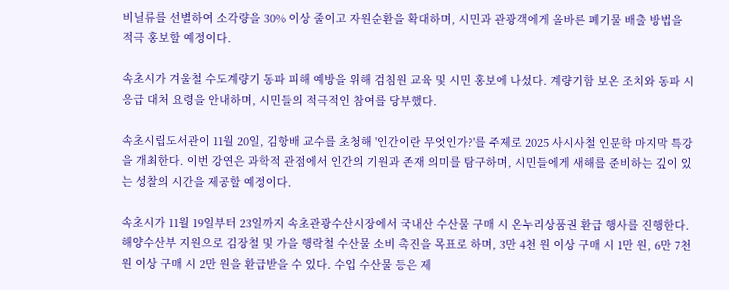비닐류를 선별하여 소각량을 30% 이상 줄이고 자원순환을 확대하며, 시민과 관광객에게 올바른 폐기물 배출 방법을 적극 홍보할 예정이다.

속초시가 겨울철 수도계량기 동파 피해 예방을 위해 검침원 교육 및 시민 홍보에 나섰다. 계량기함 보온 조치와 동파 시 응급 대처 요령을 안내하며, 시민들의 적극적인 참여를 당부했다.

속초시립도서관이 11월 20일, 김항배 교수를 초청해 '인간이란 무엇인가?'를 주제로 2025 사시사철 인문학 마지막 특강을 개최한다. 이번 강연은 과학적 관점에서 인간의 기원과 존재 의미를 탐구하며, 시민들에게 새해를 준비하는 깊이 있는 성찰의 시간을 제공할 예정이다.

속초시가 11월 19일부터 23일까지 속초관광수산시장에서 국내산 수산물 구매 시 온누리상품권 환급 행사를 진행한다. 해양수산부 지원으로 김장철 및 가을 행락철 수산물 소비 촉진을 목표로 하며, 3만 4천 원 이상 구매 시 1만 원, 6만 7천 원 이상 구매 시 2만 원을 환급받을 수 있다. 수입 수산물 등은 제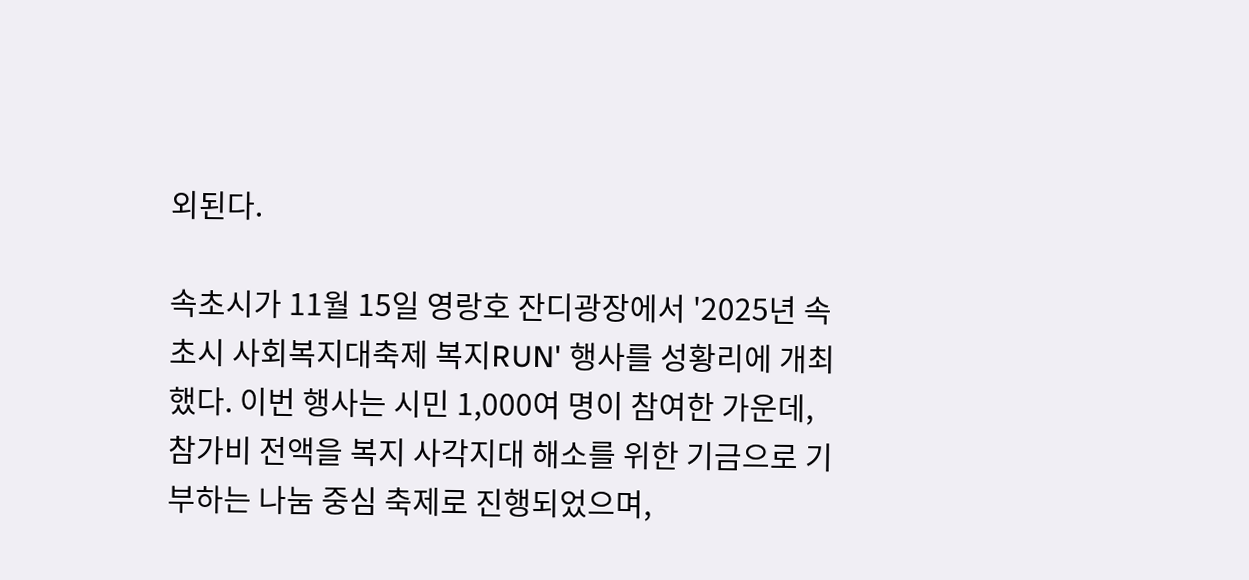외된다.

속초시가 11월 15일 영랑호 잔디광장에서 '2025년 속초시 사회복지대축제 복지RUN' 행사를 성황리에 개최했다. 이번 행사는 시민 1,000여 명이 참여한 가운데, 참가비 전액을 복지 사각지대 해소를 위한 기금으로 기부하는 나눔 중심 축제로 진행되었으며,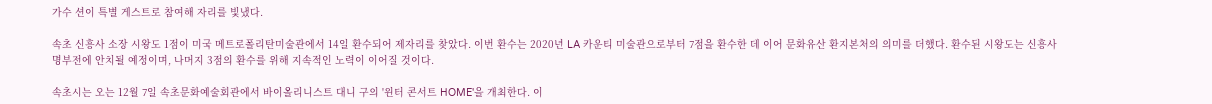가수 션이 특별 게스트로 참여해 자리를 빛냈다.

속초 신흥사 소장 시왕도 1점이 미국 메트로폴리탄미술관에서 14일 환수되어 제자리를 찾았다. 이번 환수는 2020년 LA 카운티 미술관으로부터 7점을 환수한 데 이어 문화유산 환지본처의 의미를 더했다. 환수된 시왕도는 신흥사 명부전에 안치될 예정이며, 나머지 3점의 환수를 위해 지속적인 노력이 이어질 것이다.

속초시는 오는 12월 7일 속초문화예술회관에서 바이올리니스트 대니 구의 '윈터 콘서트 HOME'을 개최한다. 이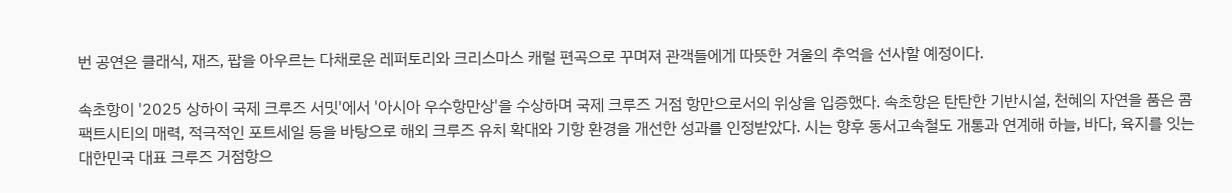번 공연은 클래식, 재즈, 팝을 아우르는 다채로운 레퍼토리와 크리스마스 캐럴 편곡으로 꾸며져 관객들에게 따뜻한 겨울의 추억을 선사할 예정이다.

속초항이 '2025 상하이 국제 크루즈 서밋'에서 '아시아 우수항만상'을 수상하며 국제 크루즈 거점 항만으로서의 위상을 입증했다. 속초항은 탄탄한 기반시설, 천혜의 자연을 품은 콤팩트시티의 매력, 적극적인 포트세일 등을 바탕으로 해외 크루즈 유치 확대와 기항 환경을 개선한 성과를 인정받았다. 시는 향후 동서고속철도 개통과 연계해 하늘, 바다, 육지를 잇는 대한민국 대표 크루즈 거점항으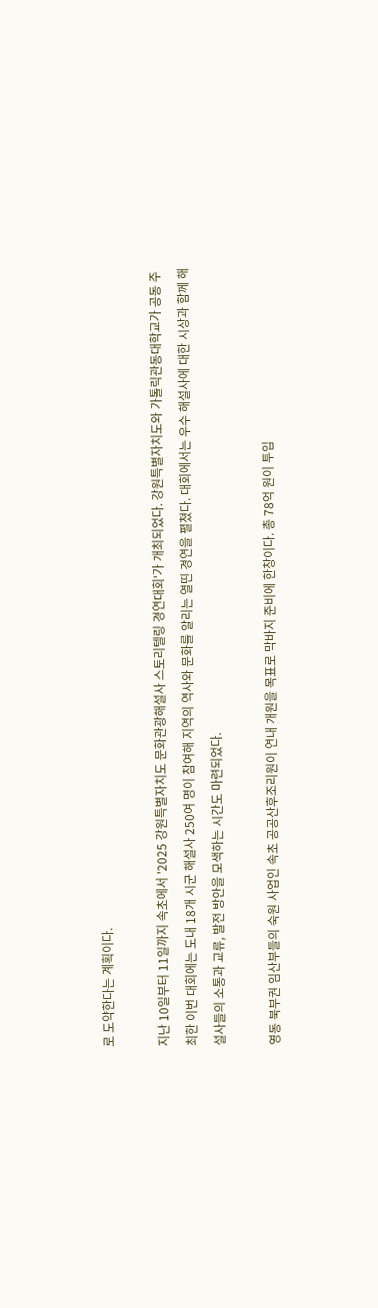로 도약한다는 계획이다.

지난 10일부터 11일까지 속초에서 '2025 강원특별자치도 문화관광해설사 스토리텔링 경연대회'가 개최되었다. 강원특별자치도와 가톨릭관동대학교가 공동 주최한 이번 대회에는 도내 18개 시군 해설사 250여 명이 참여해 지역의 역사와 문화를 알리는 열띤 경연을 펼쳤다. 대회에서는 우수 해설사에 대한 시상과 함께 해설사들의 소통과 교류, 발전 방안을 모색하는 시간도 마련되었다.

영동 북부권 임산부들의 숙원 사업인 속초 공공산후조리원이 연내 개원을 목표로 막바지 준비에 한창이다. 총 78억 원이 투입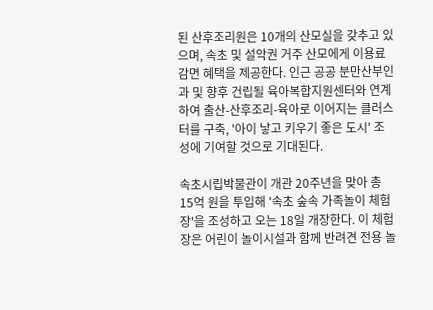된 산후조리원은 10개의 산모실을 갖추고 있으며, 속초 및 설악권 거주 산모에게 이용료 감면 혜택을 제공한다. 인근 공공 분만산부인과 및 향후 건립될 육아복합지원센터와 연계하여 출산-산후조리-육아로 이어지는 클러스터를 구축, '아이 낳고 키우기 좋은 도시' 조성에 기여할 것으로 기대된다.

속초시립박물관이 개관 20주년을 맞아 총 15억 원을 투입해 '속초 숲속 가족놀이 체험장'을 조성하고 오는 18일 개장한다. 이 체험장은 어린이 놀이시설과 함께 반려견 전용 놀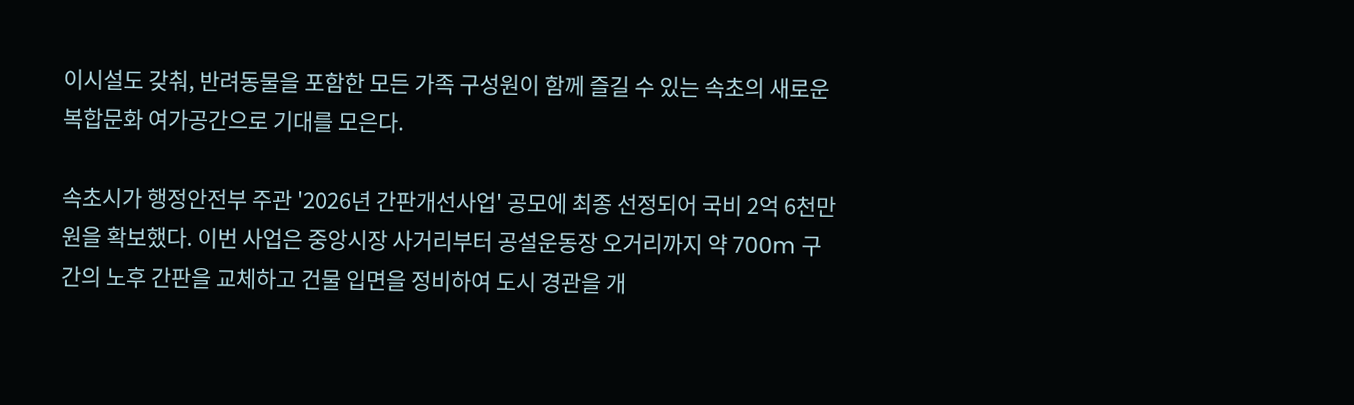이시설도 갖춰, 반려동물을 포함한 모든 가족 구성원이 함께 즐길 수 있는 속초의 새로운 복합문화 여가공간으로 기대를 모은다.

속초시가 행정안전부 주관 '2026년 간판개선사업' 공모에 최종 선정되어 국비 2억 6천만 원을 확보했다. 이번 사업은 중앙시장 사거리부터 공설운동장 오거리까지 약 700m 구간의 노후 간판을 교체하고 건물 입면을 정비하여 도시 경관을 개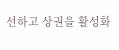선하고 상권을 활성화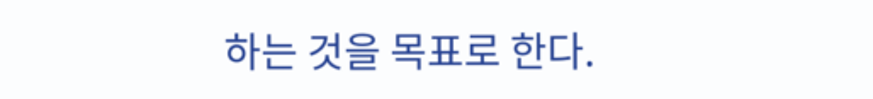하는 것을 목표로 한다.